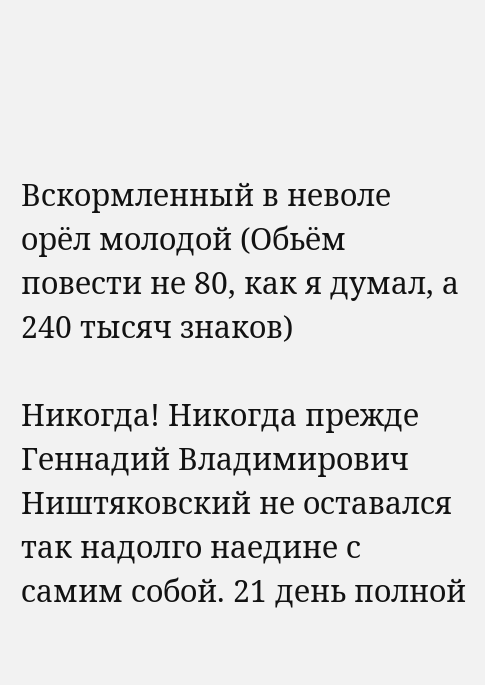Вскормленный в неволе орёл молодой (Обьём повести не 80, как я думал, а 240 тысяч знаков)

Никогда! Никогда прежде Геннадий Владимирович Ништяковский не оставался так надолго наедине с самим собой. 21 день полной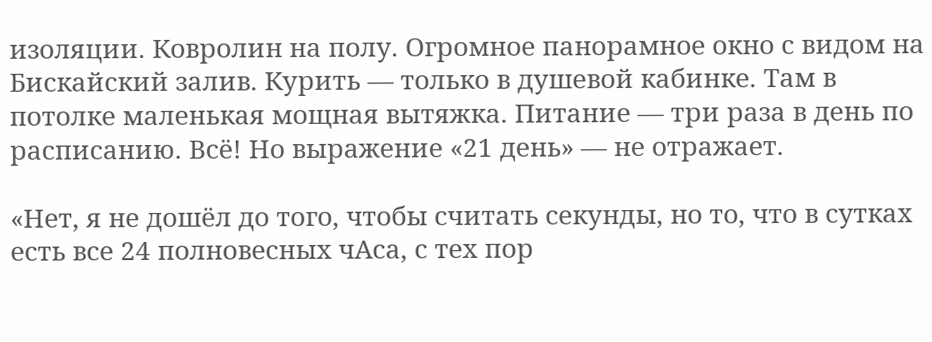изоляции. Ковролин на полу. Огромное панорамное окно с видом на Бискайский залив. Курить — только в душевой кабинке. Там в потолке маленькая мощная вытяжка. Питание — три раза в день по расписанию. Всё! Но выражение «21 день» — не отражает.

«Нет, я не дошёл до того, чтобы считать секунды, но то, что в сутках есть все 24 полновесных чАса, с тех пор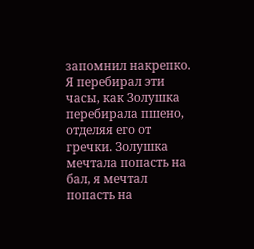запомнил накрепко. Я перебирал эти часы, как Золушка перебирала пшено, отделяя его от гречки. Золушка мечтала попасть на бал, я мечтал попасть на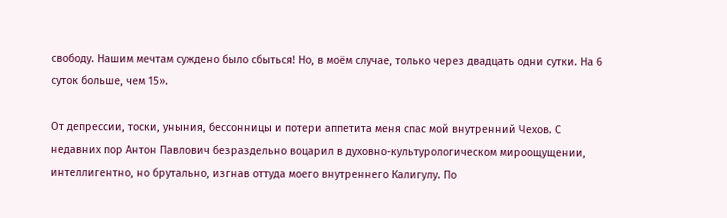свободу. Нашим мечтам суждено было сбыться! Но, в моём случае, только через двадцать одни сутки. На 6 суток больше, чем 15».

От депрессии, тоски, уныния, бессонницы и потери аппетита меня спас мой внутренний Чехов. С недавних пор Антон Павлович безраздельно воцарил в духовно-культурологическом мироощущении, интеллигентно, но брутально, изгнав оттуда моего внутреннего Калигулу. По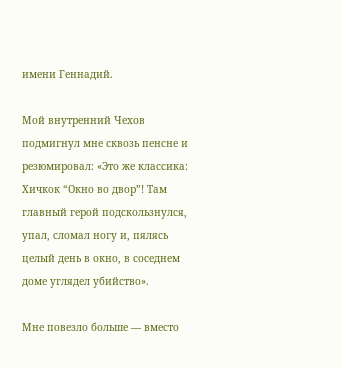имени Геннадий.

Мой внутренний Чехов подмигнул мне сквозь пенсне и резюмировал: «Это же классика: Хичкок “Окно во двор”! Там главный герой подскользнулся, упал, сломал ногу и, пялясь целый день в окно, в соседнем доме углядел убийство».

Мне повезло больше — вместо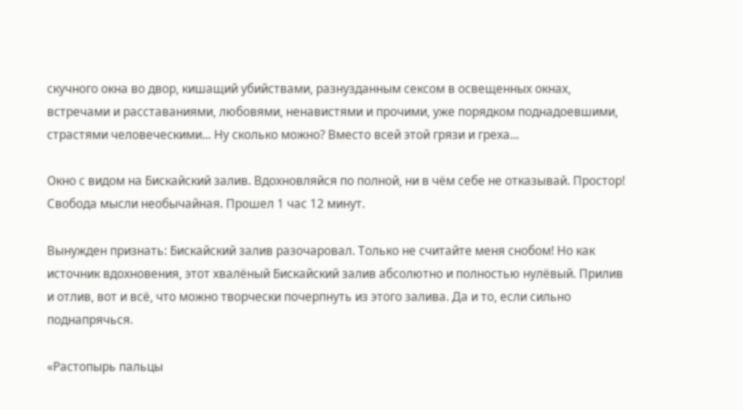скучного окна во двор, кишащий убийствами, разнузданным сексом в освещенных окнах, встречами и расставаниями, любовями, ненавистями и прочими, уже порядком поднадоевшими, страстями человеческими... Ну сколько можно? Вместо всей этой грязи и греха...

Окно с видом на Бискайский залив. Вдохновляйся по полной, ни в чём себе не отказывай. Простор! Свобода мысли необычайная. Прошел 1 час 12 минут.

Вынужден признать: Бискайский залив разочаровал. Только не считайте меня снобом! Но как источник вдохновения, этот хвалёный Бискайский залив абсолютно и полностью нулёвый. Прилив и отлив, вот и всё, что можно творчески почерпнуть из этого залива. Да и то, если сильно поднапрячься.

«Растопырь пальцы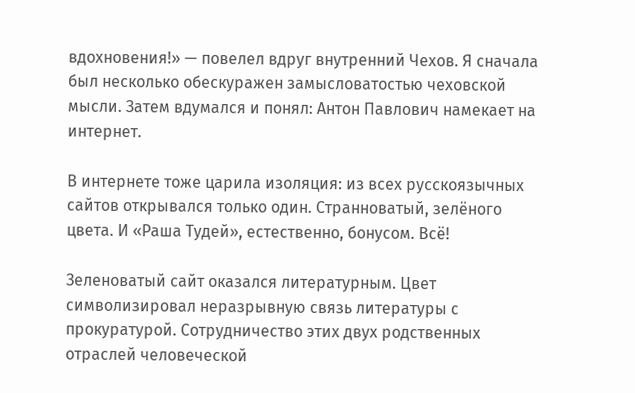вдохновения!» — повелел вдруг внутренний Чехов. Я сначала был несколько обескуражен замысловатостью чеховской мысли. Затем вдумался и понял: Антон Павлович намекает на интернет.

В интернете тоже царила изоляция: из всех русскоязычных сайтов открывался только один. Странноватый, зелёного цвета. И «Раша Тудей», естественно, бонусом. Всё!

Зеленоватый сайт оказался литературным. Цвет символизировал неразрывную связь литературы с прокуратурой. Сотрудничество этих двух родственных отраслей человеческой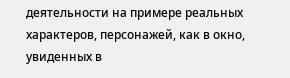деятельности на примере реальных характеров, персонажей, как в окно, увиденных в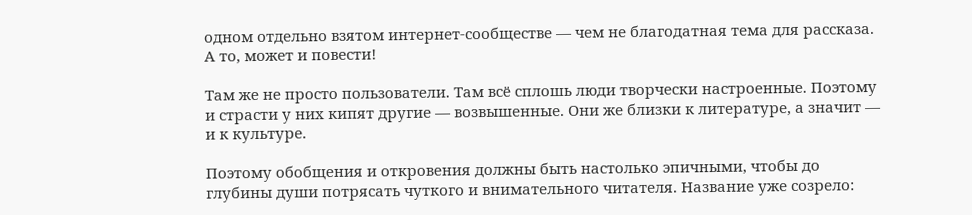одном отдельно взятом интернет-сообществе — чем не благодатная тема для рассказа. А то, может и повести!

Там же не просто пользователи. Там всё сплошь люди творчески настроенные. Поэтому и страсти у них кипят другие — возвышенные. Они же близки к литературе, а значит — и к культуре.

Поэтому обобщения и откровения должны быть настолько эпичными, чтобы до глубины души потрясать чуткого и внимательного читателя. Название уже созрело: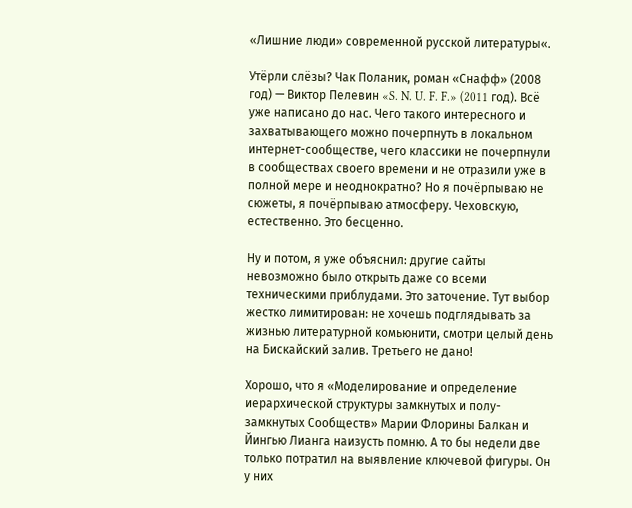«Лишние люди» современной русской литературы«.

Утёрли слёзы? Чак Поланик, роман «Снафф» (2008 год) — Виктор Пелевин «S. N. U. F. F.» (2011 год). Всё уже написано до нас. Чего такого интересного и захватывающего можно почерпнуть в локальном интернет-сообществе, чего классики не почерпнули в сообществах своего времени и не отразили уже в полной мере и неоднократно? Но я почёрпываю не сюжеты, я почёрпываю атмосферу. Чеховскую, естественно. Это бесценно.

Ну и потом, я уже объяснил: другие сайты невозможно было открыть даже со всеми техническими приблудами. Это заточение. Тут выбор жестко лимитирован: не хочешь подглядывать за жизнью литературной комьюнити, смотри целый день на Бискайский залив. Третьего не дано!

Хорошо, что я «Моделирование и определение иерархической структуры замкнутых и полу-замкнутых Сообществ» Марии Флорины Балкан и Йингью Лианга наизусть помню. А то бы недели две только потратил на выявление ключевой фигуры. Он у них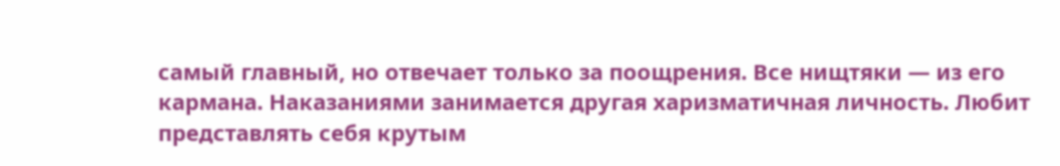самый главный, но отвечает только за поощрения. Все нищтяки — из его кармана. Наказаниями занимается другая харизматичная личность. Любит представлять себя крутым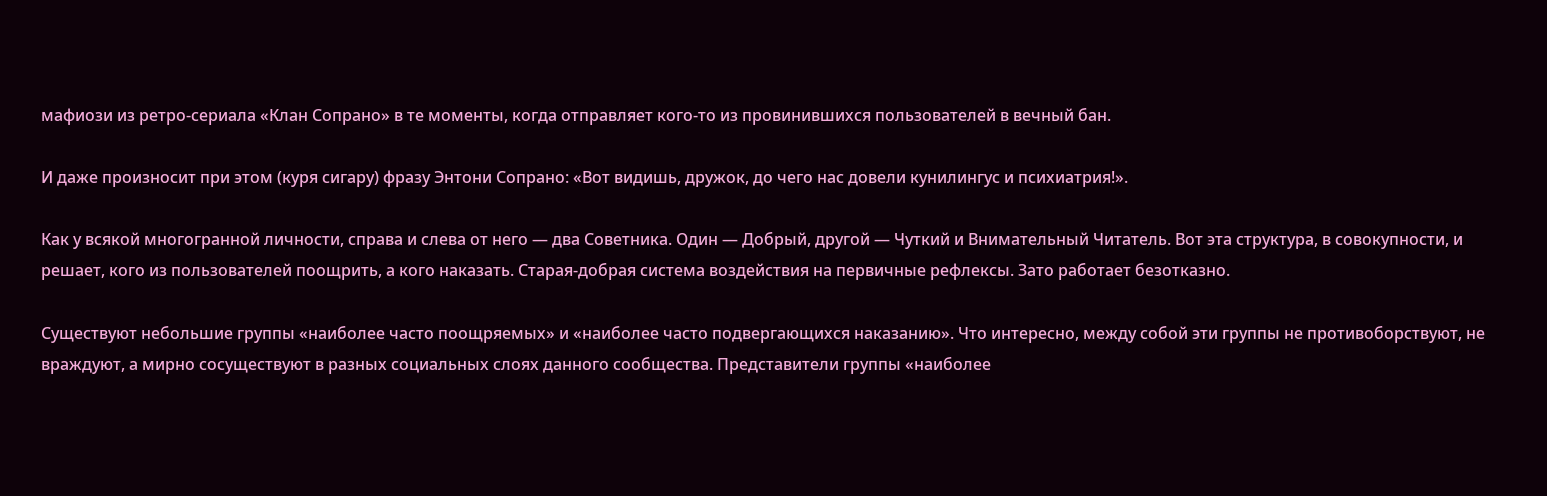мафиози из ретро-сериала «Клан Сопрано» в те моменты, когда отправляет кого-то из провинившихся пользователей в вечный бан.

И даже произносит при этом (куря сигару) фразу Энтони Сопрано: «Вот видишь, дружок, до чего нас довели кунилингус и психиатрия!».

Как у всякой многогранной личности, справа и слева от него — два Советника. Один — Добрый, другой — Чуткий и Внимательный Читатель. Вот эта структура, в совокупности, и решает, кого из пользователей поощрить, а кого наказать. Старая-добрая система воздействия на первичные рефлексы. Зато работает безотказно.

Существуют небольшие группы «наиболее часто поощряемых» и «наиболее часто подвергающихся наказанию». Что интересно, между собой эти группы не противоборствуют, не враждуют, а мирно сосуществуют в разных социальных слоях данного сообщества. Представители группы «наиболее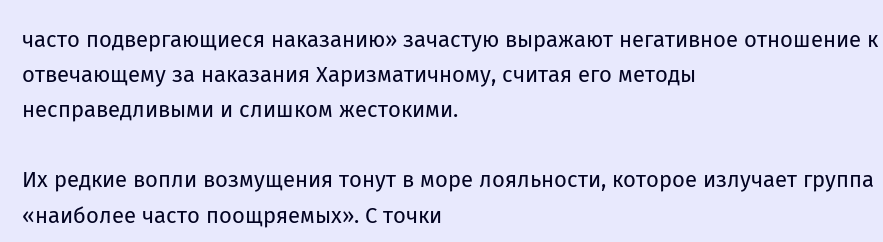часто подвергающиеся наказанию» зачастую выражают негативное отношение к отвечающему за наказания Харизматичному, считая его методы несправедливыми и слишком жестокими.

Их редкие вопли возмущения тонут в море лояльности, которое излучает группа «наиболее часто поощряемых». С точки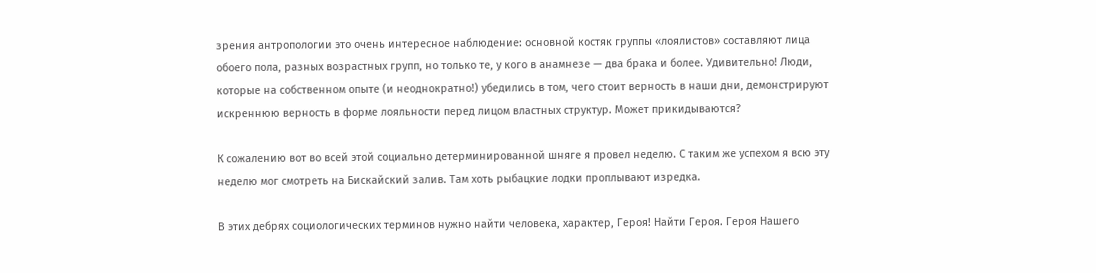зрения антропологии это очень интересное наблюдение: основной костяк группы «лоялистов» составляют лица обоего пола, разных возрастных групп, но только те, у кого в анамнезе — два брака и более. Удивительно! Люди, которые на собственном опыте (и неоднократно!) убедились в том, чего стоит верность в наши дни, демонстрируют искреннюю верность в форме лояльности перед лицом властных структур. Может прикидываются?

К сожалению вот во всей этой социально детерминированной шняге я провел неделю. С таким же успехом я всю эту неделю мог смотреть на Бискайский залив. Там хоть рыбацкие лодки проплывают изредка.

В этих дебрях социологических терминов нужно найти человека, характер, Героя! Найти Героя. Героя Нашего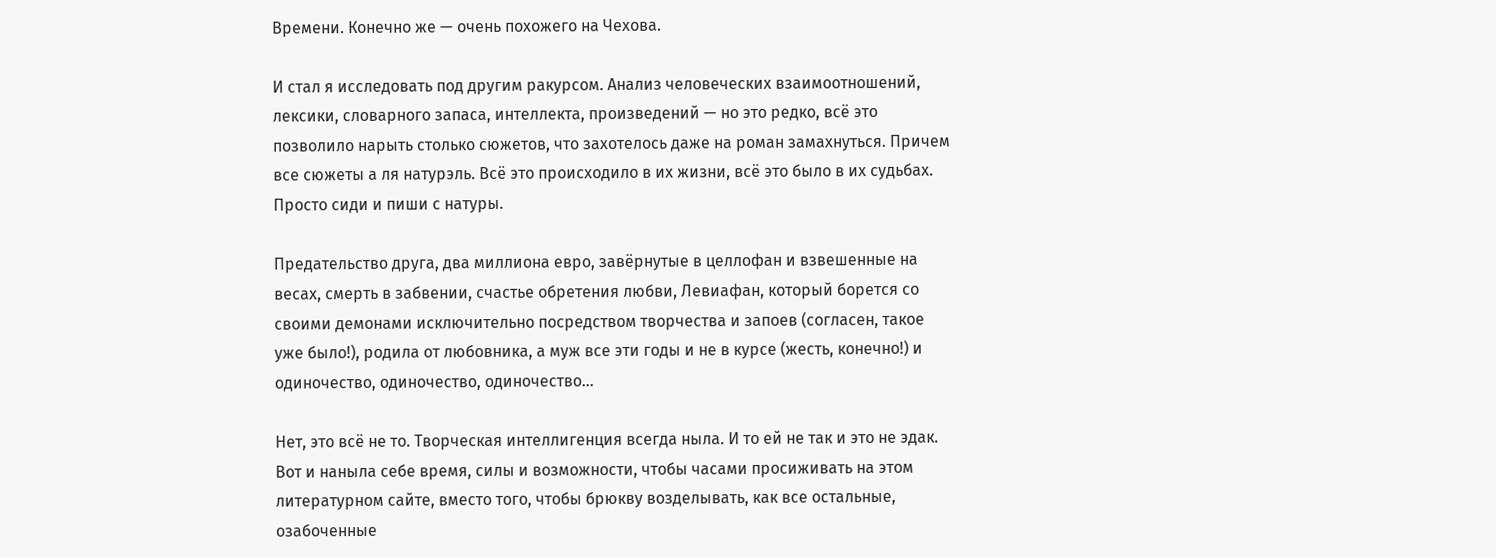Времени. Конечно же — очень похожего на Чехова.

И стал я исследовать под другим ракурсом. Анализ человеческих взаимоотношений, лексики, словарного запаса, интеллекта, произведений — но это редко, всё это позволило нарыть столько сюжетов, что захотелось даже на роман замахнуться. Причем все сюжеты а ля натурэль. Всё это происходило в их жизни, всё это было в их судьбах. Просто сиди и пиши с натуры.

Предательство друга, два миллиона евро, завёрнутые в целлофан и взвешенные на весах, смерть в забвении, счастье обретения любви, Левиафан, который борется со своими демонами исключительно посредством творчества и запоев (согласен, такое уже было!), родила от любовника, а муж все эти годы и не в курсе (жесть, конечно!) и одиночество, одиночество, одиночество...

Нет, это всё не то. Творческая интеллигенция всегда ныла. И то ей не так и это не эдак. Вот и наныла себе время, силы и возможности, чтобы часами просиживать на этом литературном сайте, вместо того, чтобы брюкву возделывать, как все остальные, озабоченные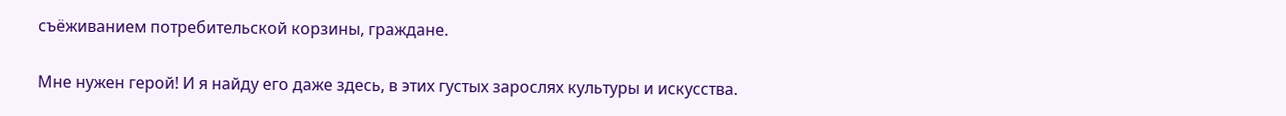съёживанием потребительской корзины, граждане.

Мне нужен герой! И я найду его даже здесь, в этих густых зарослях культуры и искусства.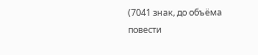(7041 знак, до объёма повести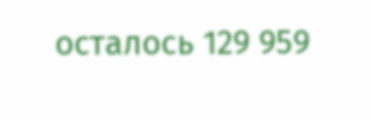осталось 129 959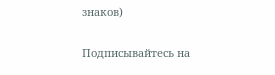знаков)

Подписывайтесь на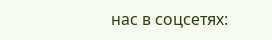нас в соцсетях: